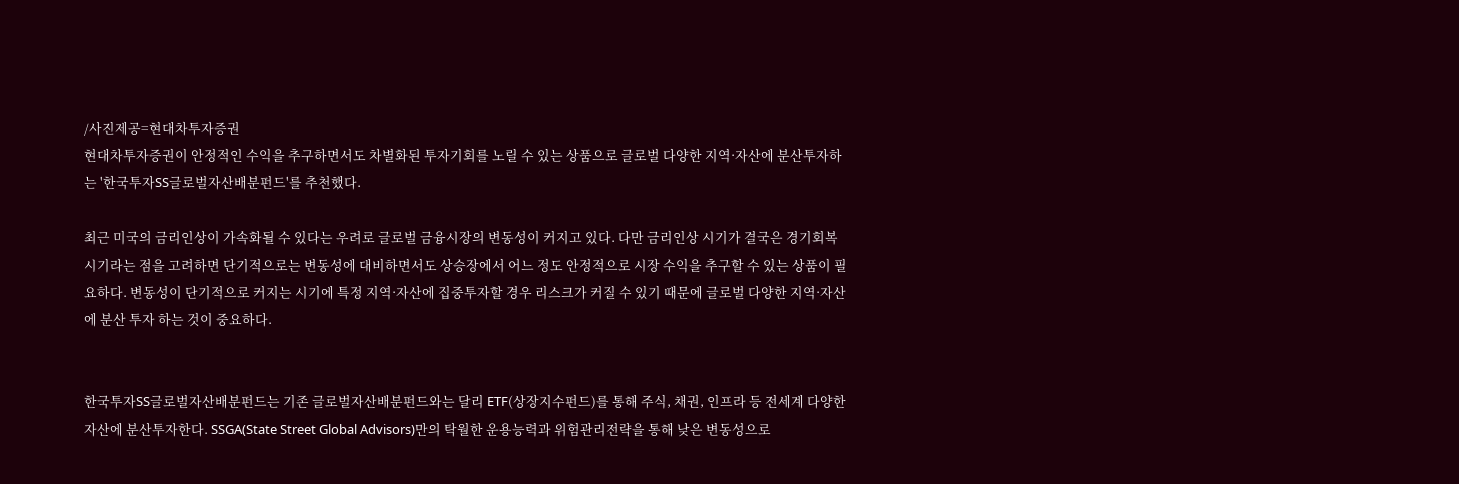/사진제공=현대차투자증권
현대차투자증권이 안정적인 수익을 추구하면서도 차별화된 투자기회를 노릴 수 있는 상품으로 글로벌 다양한 지역·자산에 분산투자하는 '한국투자SS글로벌자산배분펀드'를 추천했다.

최근 미국의 금리인상이 가속화될 수 있다는 우려로 글로벌 금융시장의 변동성이 커지고 있다. 다만 금리인상 시기가 결국은 경기회복시기라는 점을 고려하면 단기적으로는 변동성에 대비하면서도 상승장에서 어느 정도 안정적으로 시장 수익을 추구할 수 있는 상품이 필요하다. 변동성이 단기적으로 커지는 시기에 특정 지역·자산에 집중투자할 경우 리스크가 커질 수 있기 때문에 글로벌 다양한 지역·자산에 분산 투자 하는 것이 중요하다.


한국투자SS글로벌자산배분펀드는 기존 글로벌자산배분펀드와는 달리 ETF(상장지수펀드)를 통해 주식, 채권, 인프라 등 전세계 다양한 자산에 분산투자한다. SSGA(State Street Global Advisors)만의 탁월한 운용능력과 위험관리전략을 통해 낮은 변동성으로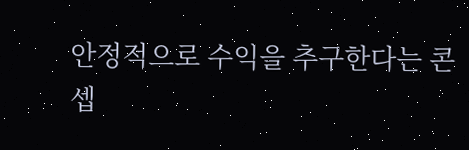안정적으로 수익을 추구한다는 콘셉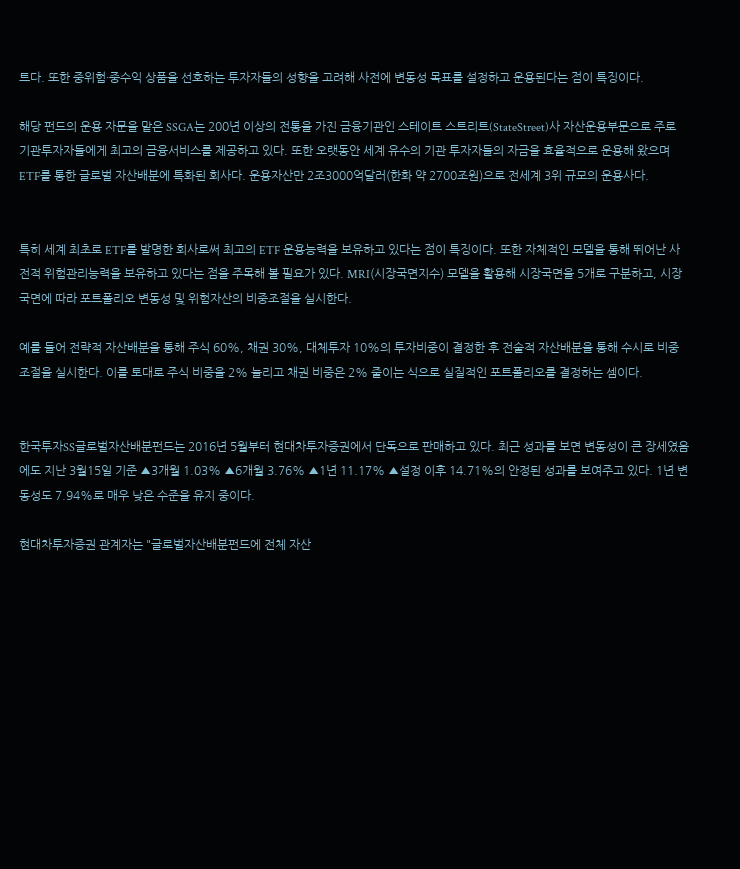트다. 또한 중위험·중수익 상품을 선호하는 투자자들의 성향을 고려해 사전에 변동성 목표를 설정하고 운용된다는 점이 특징이다.

해당 펀드의 운용 자문을 맡은 SSGA는 200년 이상의 전통을 가진 금융기관인 스테이트 스트리트(StateStreet)사 자산운용부문으로 주로 기관투자자들에게 최고의 금융서비스를 제공하고 있다. 또한 오랫동안 세계 유수의 기관 투자자들의 자금을 효율적으로 운용해 왔으며 ETF를 통한 글로벌 자산배분에 특화된 회사다. 운용자산만 2조3000억달러(한화 약 2700조원)으로 전세계 3위 규모의 운용사다.


특히 세계 최초로 ETF를 발명한 회사로써 최고의 ETF 운용능력을 보유하고 있다는 점이 특징이다. 또한 자체적인 모델을 통해 뛰어난 사전적 위험관리능력을 보유하고 있다는 점을 주목해 볼 필요가 있다. MRI(시장국면지수) 모델을 활용해 시장국면을 5개로 구분하고, 시장 국면에 따라 포트폴리오 변동성 및 위험자산의 비중조절을 실시한다.

예를 들어 전략적 자산배분을 통해 주식 60%, 채권 30%, 대체투자 10%의 투자비중이 결정한 후 전술적 자산배분을 통해 수시로 비중조절을 실시한다. 이를 토대로 주식 비중을 2% 늘리고 채권 비중은 2% 줄이는 식으로 실질적인 포트폴리오를 결정하는 셈이다.


한국투자SS글로벌자산배분펀드는 2016년 5월부터 현대차투자증권에서 단독으로 판매하고 있다. 최근 성과를 보면 변동성이 큰 장세였음에도 지난 3월15일 기준 ▲3개월 1.03% ▲6개월 3.76% ▲1년 11.17% ▲설정 이후 14.71%의 안정된 성과를 보여주고 있다. 1년 변동성도 7.94%로 매우 낮은 수준을 유지 중이다.

현대차투자증권 관계자는 "글로벌자산배분펀드에 전체 자산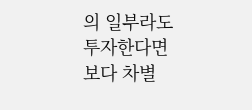의 일부라도 투자한다면 보다 차별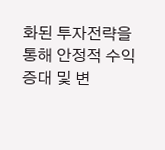화된 투자전략을 통해 안정적 수익증대 및 변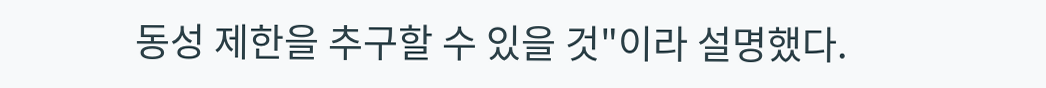동성 제한을 추구할 수 있을 것"이라 설명했다.